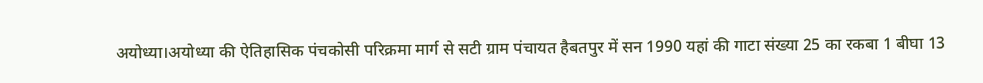अयोध्या।अयोध्या की ऐतिहासिक पंचकोसी परिक्रमा मार्ग से सटी ग्राम पंचायत हैबतपुर में सन 1990 यहां की गाटा संख्या 25 का रकबा 1 बीघा 13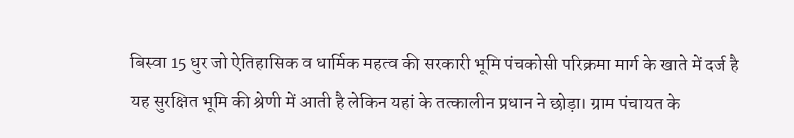बिस्वा 15 धुर जो ऐतिहासिक व धार्मिक महत्व की सरकारी भूमि पंचकोसी परिक्रमा मार्ग के खाते में दर्ज है यह सुरक्षित भूमि की श्रेणी में आती है लेकिन यहां के तत्कालीन प्रधान ने छोड़ा। ग्राम पंचायत के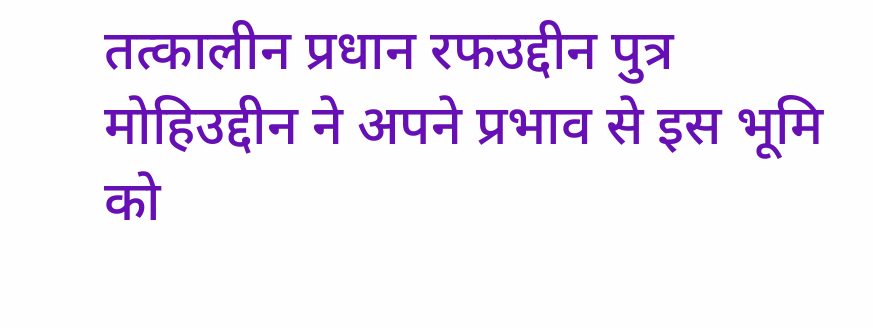तत्कालीन प्रधान रफउद्दीन पुत्र मोहिउद्दीन ने अपने प्रभाव से इस भूमि को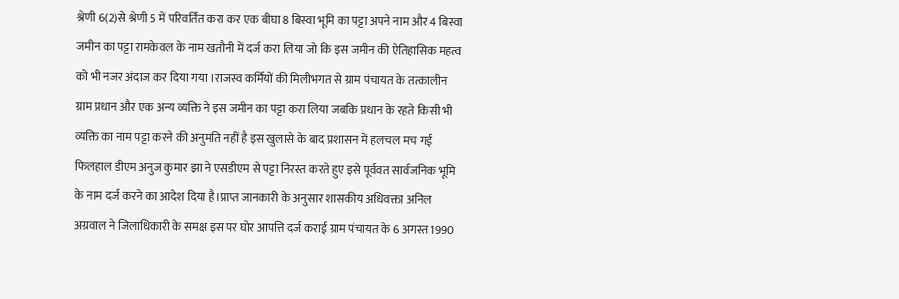श्रेणी 6(2)से श्रेणी 5 में परिवर्तित करा कर एक बीघा 8 बिस्वा भूमि का पट्टा अपने नाम और 4 बिस्वा जमीन का पट्टा रामकेवल के नाम खतौनी में दर्ज करा लिया जो कि इस जमीन की ऐतिहासिक महत्व को भी नजर अंदाज कर दिया गया ।राजस्व कर्मियों की मिलीभगत से ग्राम पंचायत के तत्कालीन ग्राम प्रधान और एक अन्य व्यक्ति ने इस जमीन का पट्टा करा लिया जबकि प्रधान के रहते किसी भी व्यक्ति का नाम पट्टा करने की अनुमति नहीं है इस खुलासे के बाद प्रशासन में हलचल मच गई फिलहाल डीएम अनुज कुमार झा ने एसडीएम से पट्टा निरस्त करते हुए इसे पूर्ववत सार्वजनिक भूमि के नाम दर्ज करने का आदेश दिया है।प्राप्त जानकारी के अनुसार शासकीय अधिवक्ता अनिल अग्रवाल ने जिलाधिकारी के समक्ष इस पर घोर आपत्ति दर्ज कराई ग्राम पंचायत के 6 अगस्त 1990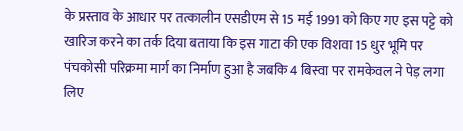के प्रस्ताव के आधार पर तत्कालीन एसडीएम से 15 मई 1991 को किए गए इस पट्टे को खारिज करने का तर्क दिया बताया कि इस गाटा की एक विशवा 15 धुर भूमि पर पंचकोसी परिक्रमा मार्ग का निर्माण हुआ है जबकि 4 बिस्वा पर रामकेवल ने पेड़ लगा लिए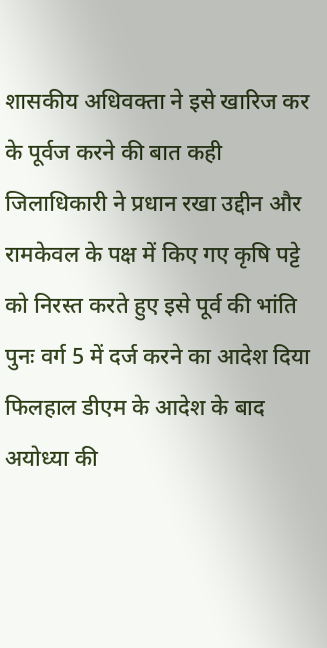शासकीय अधिवक्ता ने इसे खारिज कर के पूर्वज करने की बात कही जिलाधिकारी ने प्रधान रखा उद्दीन और रामकेवल के पक्ष में किए गए कृषि पट्टे को निरस्त करते हुए इसे पूर्व की भांति पुनः वर्ग 5 में दर्ज करने का आदेश दिया फिलहाल डीएम के आदेश के बाद अयोध्या की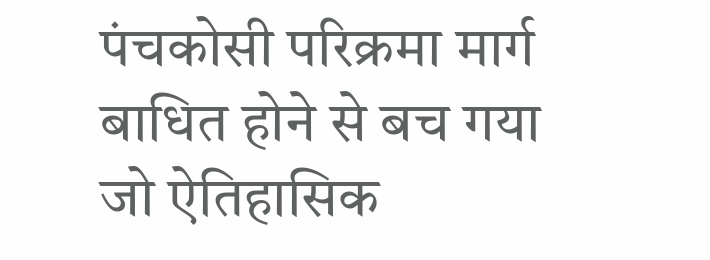पंचकोसी परिक्रमा मार्ग बाधित होने से बच गया जो ऐतिहासिक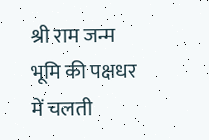श्री राम जन्म भूमि की पक्षधर में चलती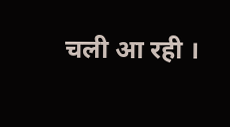चली आ रही ।